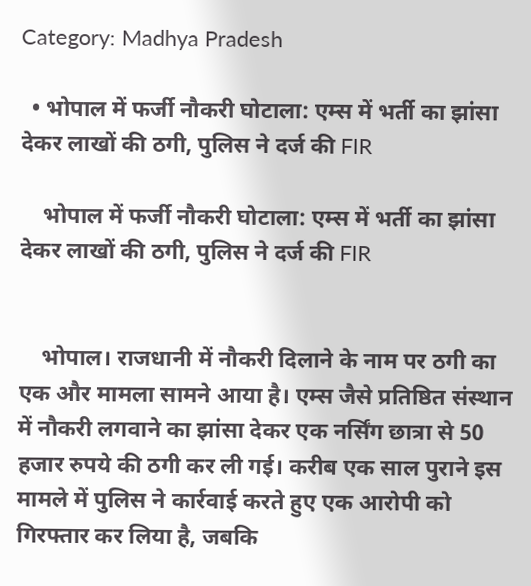Category: Madhya Pradesh

  • भोपाल में फर्जी नौकरी घोटाला: एम्स में भर्ती का झांसा देकर लाखों की ठगी, पुलिस ने दर्ज की FIR

    भोपाल में फर्जी नौकरी घोटाला: एम्स में भर्ती का झांसा देकर लाखों की ठगी, पुलिस ने दर्ज की FIR


    भोपाल। राजधानी में नौकरी दिलाने के नाम पर ठगी का एक और मामला सामने आया है। एम्स जैसे प्रतिष्ठित संस्थान में नौकरी लगवाने का झांसा देकर एक नर्सिंग छात्रा से 50 हजार रुपये की ठगी कर ली गई। करीब एक साल पुराने इस मामले में पुलिस ने कार्रवाई करते हुए एक आरोपी को गिरफ्तार कर लिया है, जबकि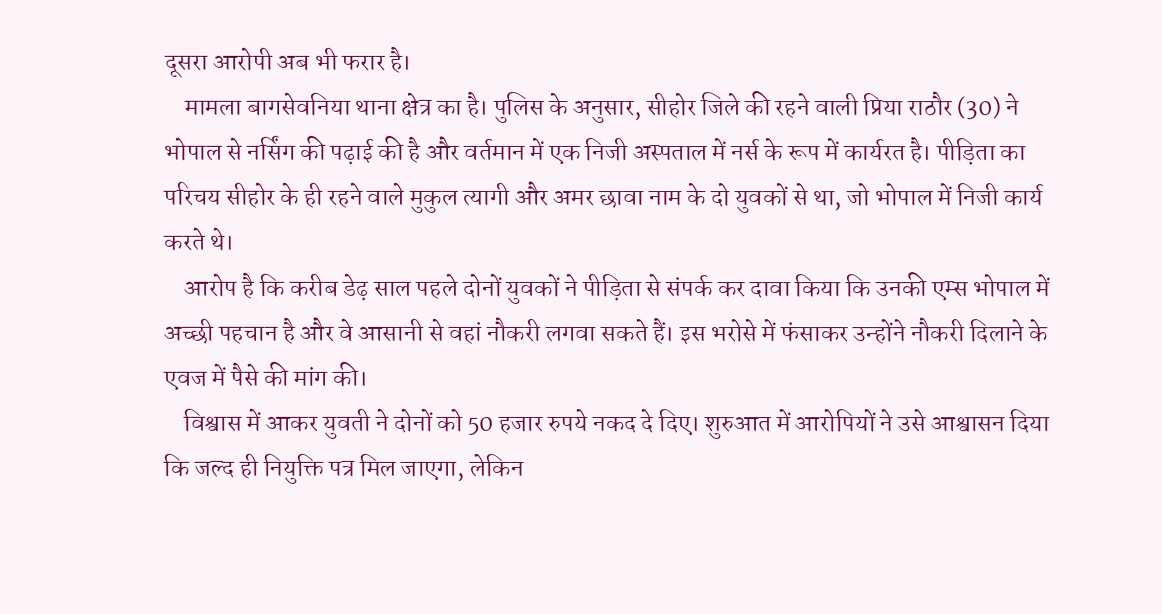दूसरा आरोपी अब भी फरार है।
    मामला बागसेवनिया थाना क्षेत्र का है। पुलिस के अनुसार, सीहोर जिले की रहने वाली प्रिया राठौर (30) ने भोपाल से नर्सिंग की पढ़ाई की है और वर्तमान में एक निजी अस्पताल में नर्स के रूप में कार्यरत है। पीड़िता का परिचय सीहोर के ही रहने वाले मुकुल त्यागी और अमर छावा नाम के दो युवकों से था, जो भोपाल में निजी कार्य करते थे।
    आरोप है कि करीब डेढ़ साल पहले दोनों युवकों ने पीड़िता से संपर्क कर दावा किया कि उनकी एम्स भोपाल में अच्छी पहचान है और वे आसानी से वहां नौकरी लगवा सकते हैं। इस भरोसे में फंसाकर उन्होंने नौकरी दिलाने के एवज में पैसे की मांग की।
    विश्वास में आकर युवती ने दोनों को 50 हजार रुपये नकद दे दिए। शुरुआत में आरोपियों ने उसे आश्वासन दिया कि जल्द ही नियुक्ति पत्र मिल जाएगा, लेकिन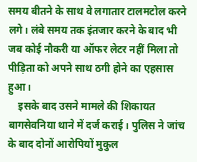समय बीतने के साथ वे लगातार टालमटोल करने लगे। लंबे समय तक इंतजार करने के बाद भी जब कोई नौकरी या ऑफर लेटर नहीं मिला तो पीड़िता को अपने साथ ठगी होने का एहसास हुआ।
    इसके बाद उसने मामले की शिकायत बागसेवनिया थाने में दर्ज कराई। पुलिस ने जांच के बाद दोनों आरोपियों मुकुल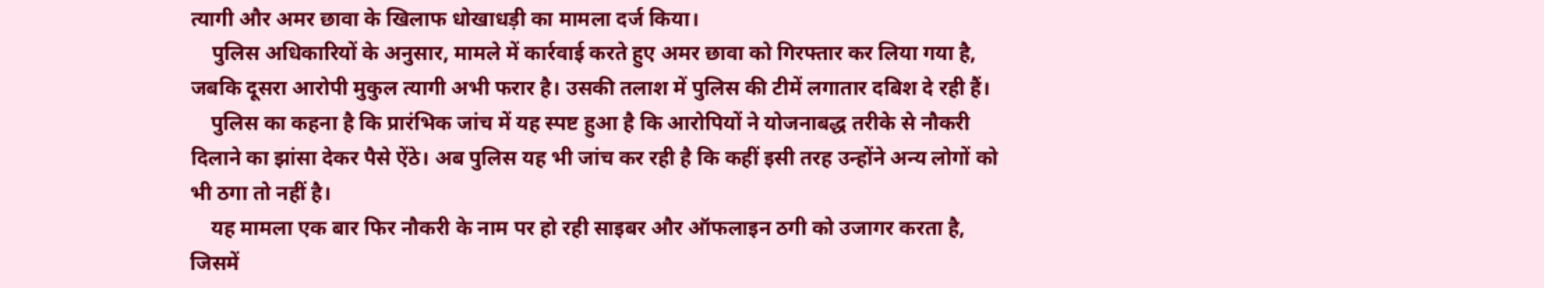त्यागी और अमर छावा के खिलाफ धोखाधड़ी का मामला दर्ज किया।
    पुलिस अधिकारियों के अनुसार, मामले में कार्रवाई करते हुए अमर छावा को गिरफ्तार कर लिया गया है, जबकि दूसरा आरोपी मुकुल त्यागी अभी फरार है। उसकी तलाश में पुलिस की टीमें लगातार दबिश दे रही हैं।
    पुलिस का कहना है कि प्रारंभिक जांच में यह स्पष्ट हुआ है कि आरोपियों ने योजनाबद्ध तरीके से नौकरी दिलाने का झांसा देकर पैसे ऐंठे। अब पुलिस यह भी जांच कर रही है कि कहीं इसी तरह उन्होंने अन्य लोगों को भी ठगा तो नहीं है।
    यह मामला एक बार फिर नौकरी के नाम पर हो रही साइबर और ऑफलाइन ठगी को उजागर करता है, जिसमें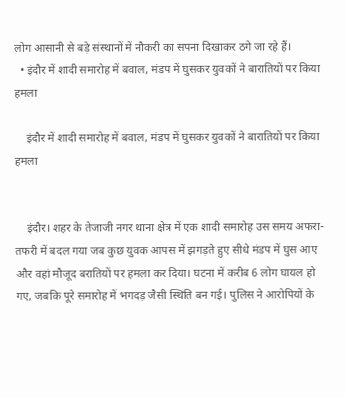लोग आसानी से बड़े संस्थानों में नौकरी का सपना दिखाकर ठगे जा रहे हैं।
  • इंदौर में शादी समारोह में बवाल, मंडप में घुसकर युवकों ने बारातियों पर किया हमला

    इंदौर में शादी समारोह में बवाल, मंडप में घुसकर युवकों ने बारातियों पर किया हमला


    इंदौर। शहर के तेजाजी नगर थाना क्षेत्र में एक शादी समारोह उस समय अफरा-तफरी में बदल गया जब कुछ युवक आपस में झगड़ते हुए सीधे मंडप में घुस आए और वहां मौजूद बरातियों पर हमला कर दिया। घटना में करीब 6 लोग घायल हो गए, जबकि पूरे समारोह में भगदड़ जैसी स्थिति बन गई। पुलिस ने आरोपियों के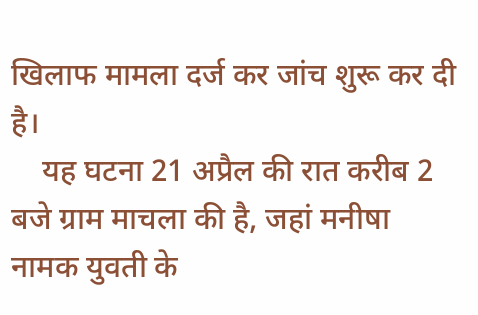खिलाफ मामला दर्ज कर जांच शुरू कर दी है।
    यह घटना 21 अप्रैल की रात करीब 2 बजे ग्राम माचला की है, जहां मनीषा नामक युवती के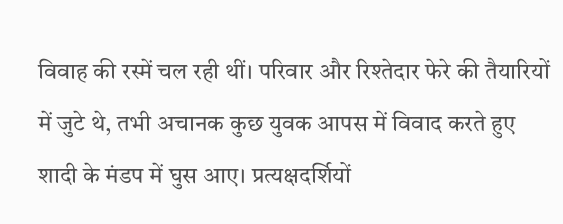विवाह की रस्में चल रही थीं। परिवार और रिश्तेदार फेरे की तैयारियों में जुटे थे, तभी अचानक कुछ युवक आपस में विवाद करते हुए शादी के मंडप में घुस आए। प्रत्यक्षदर्शियों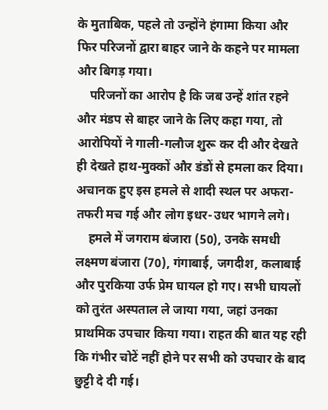के मुताबिक, पहले तो उन्होंने हंगामा किया और फिर परिजनों द्वारा बाहर जाने के कहने पर मामला और बिगड़ गया।
    परिजनों का आरोप है कि जब उन्हें शांत रहने और मंडप से बाहर जाने के लिए कहा गया, तो आरोपियों ने गाली-गलौज शुरू कर दी और देखते ही देखते हाथ-मुक्कों और डंडों से हमला कर दिया। अचानक हुए इस हमले से शादी स्थल पर अफरा-तफरी मच गई और लोग इधर-उधर भागने लगे।
    हमले में जगराम बंजारा (50), उनके समधी लक्ष्मण बंजारा (70), गंगाबाई, जगदीश, कलाबाई और पुरकिया उर्फ प्रेम घायल हो गए। सभी घायलों को तुरंत अस्पताल ले जाया गया, जहां उनका प्राथमिक उपचार किया गया। राहत की बात यह रही कि गंभीर चोटें नहीं होने पर सभी को उपचार के बाद छुट्टी दे दी गई।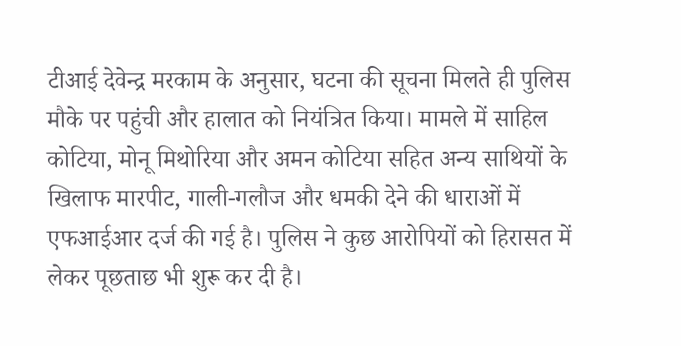टीआई देवेन्द्र मरकाम के अनुसार, घटना की सूचना मिलते ही पुलिस मौके पर पहुंची और हालात को नियंत्रित किया। मामले में साहिल कोटिया, मोनू मिथोरिया और अमन कोटिया सहित अन्य साथियों के खिलाफ मारपीट, गाली-गलौज और धमकी देने की धाराओं में एफआईआर दर्ज की गई है। पुलिस ने कुछ आरोपियों को हिरासत में लेकर पूछताछ भी शुरू कर दी है।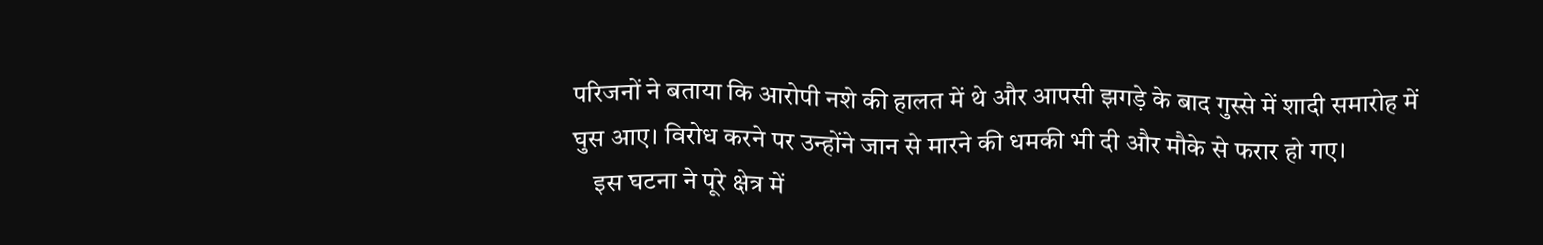परिजनों ने बताया कि आरोपी नशे की हालत में थे और आपसी झगड़े के बाद गुस्से में शादी समारोह में घुस आए। विरोध करने पर उन्होंने जान से मारने की धमकी भी दी और मौके से फरार हो गए।
    इस घटना ने पूरे क्षेत्र में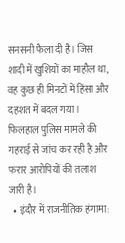सनसनी फैला दी है। जिस शादी में खुशियों का माहौल था, वह कुछ ही मिनटों में हिंसा और दहशत में बदल गया। फिलहाल पुलिस मामले की गहराई से जांच कर रही है और फरार आरोपियों की तलाश जारी है।
  • इंदौर में राजनीतिक हंगामा: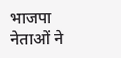भाजपा नेताओं ने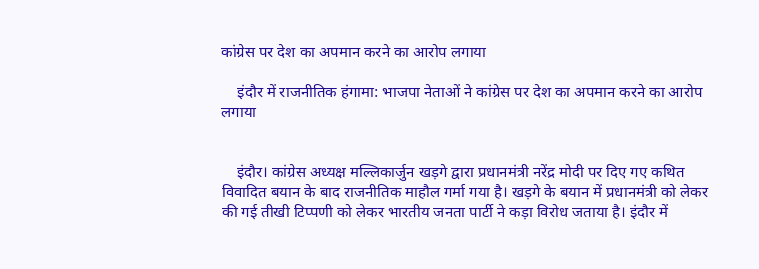कांग्रेस पर देश का अपमान करने का आरोप लगाया

    इंदौर में राजनीतिक हंगामा: भाजपा नेताओं ने कांग्रेस पर देश का अपमान करने का आरोप लगाया


    इंदौर। कांग्रेस अध्यक्ष मल्लिकार्जुन खड़गे द्वारा प्रधानमंत्री नरेंद्र मोदी पर दिए गए कथित विवादित बयान के बाद राजनीतिक माहौल गर्मा गया है। खड़गे के बयान में प्रधानमंत्री को लेकर की गई तीखी टिप्पणी को लेकर भारतीय जनता पार्टी ने कड़ा विरोध जताया है। इंदौर में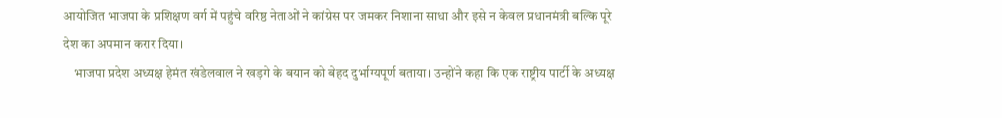आयोजित भाजपा के प्रशिक्षण वर्ग में पहुंचे वरिष्ठ नेताओं ने कांग्रेस पर जमकर निशाना साधा और इसे न केवल प्रधानमंत्री बल्कि पूरे देश का अपमान करार दिया।
    भाजपा प्रदेश अध्यक्ष हेमंत खंडेलवाल ने खड़गे के बयान को बेहद दुर्भाग्यपूर्ण बताया। उन्होंने कहा कि एक राष्ट्रीय पार्टी के अध्यक्ष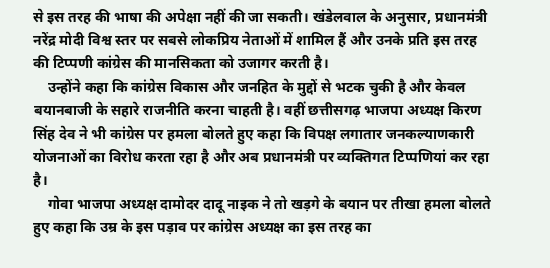से इस तरह की भाषा की अपेक्षा नहीं की जा सकती। खंडेलवाल के अनुसार, प्रधानमंत्री नरेंद्र मोदी विश्व स्तर पर सबसे लोकप्रिय नेताओं में शामिल हैं और उनके प्रति इस तरह की टिप्पणी कांग्रेस की मानसिकता को उजागर करती है।
    उन्होंने कहा कि कांग्रेस विकास और जनहित के मुद्दों से भटक चुकी है और केवल बयानबाजी के सहारे राजनीति करना चाहती है। वहीं छत्तीसगढ़ भाजपा अध्यक्ष किरण सिंह देव ने भी कांग्रेस पर हमला बोलते हुए कहा कि विपक्ष लगातार जनकल्याणकारी योजनाओं का विरोध करता रहा है और अब प्रधानमंत्री पर व्यक्तिगत टिप्पणियां कर रहा है।
    गोवा भाजपा अध्यक्ष दामोदर दादू नाइक ने तो खड़गे के बयान पर तीखा हमला बोलते हुए कहा कि उम्र के इस पड़ाव पर कांग्रेस अध्यक्ष का इस तरह का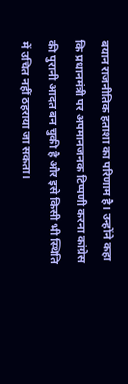बयान राजनीतिक हताशा का परिणाम है। उन्होंने कहा कि प्रधानमंत्री पर अपमानजनक टिप्पणी करना कांग्रेस की पुरानी आदत बन चुकी है और इसे किसी भी स्थिति में उचित नहीं ठहराया जा सकता।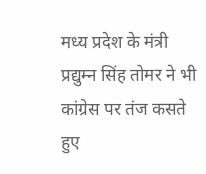मध्य प्रदेश के मंत्री प्रद्युम्न सिंह तोमर ने भी कांग्रेस पर तंज कसते हुए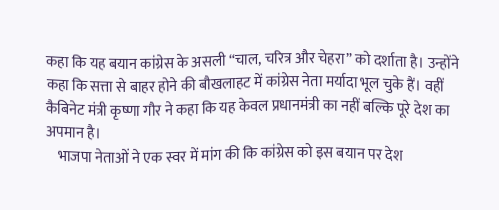कहा कि यह बयान कांग्रेस के असली “चाल, चरित्र और चेहरा” को दर्शाता है। उन्होंने कहा कि सत्ता से बाहर होने की बौखलाहट में कांग्रेस नेता मर्यादा भूल चुके हैं। वहीं कैबिनेट मंत्री कृष्णा गौर ने कहा कि यह केवल प्रधानमंत्री का नहीं बल्कि पूरे देश का अपमान है।
    भाजपा नेताओं ने एक स्वर में मांग की कि कांग्रेस को इस बयान पर देश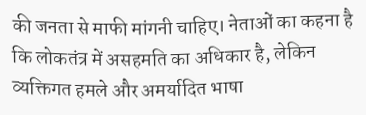की जनता से माफी मांगनी चाहिए। नेताओं का कहना है कि लोकतंत्र में असहमति का अधिकार है, लेकिन व्यक्तिगत हमले और अमर्यादित भाषा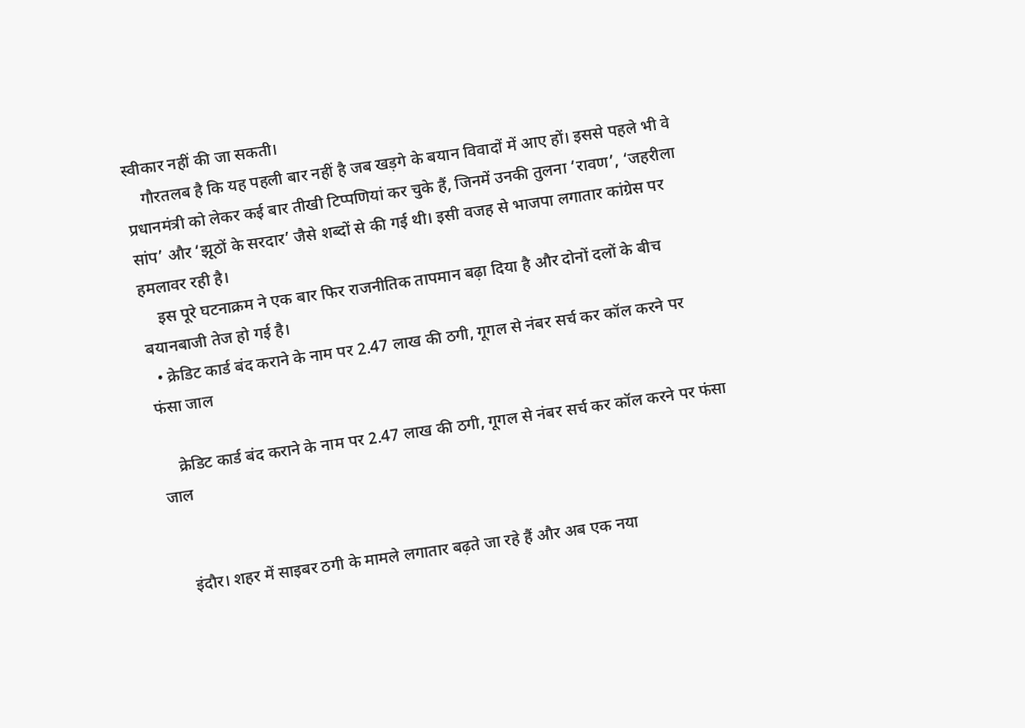स्वीकार नहीं की जा सकती।
    गौरतलब है कि यह पहली बार नहीं है जब खड़गे के बयान विवादों में आए हों। इससे पहले भी वे प्रधानमंत्री को लेकर कई बार तीखी टिप्पणियां कर चुके हैं, जिनमें उनकी तुलना ‘रावण’, ‘जहरीला सांप’ और ‘झूठों के सरदार’ जैसे शब्दों से की गई थी। इसी वजह से भाजपा लगातार कांग्रेस पर हमलावर रही है।
    इस पूरे घटनाक्रम ने एक बार फिर राजनीतिक तापमान बढ़ा दिया है और दोनों दलों के बीच बयानबाजी तेज हो गई है।
  • क्रेडिट कार्ड बंद कराने के नाम पर 2.47 लाख की ठगी, गूगल से नंबर सर्च कर कॉल करने पर फंसा जाल

    क्रेडिट कार्ड बंद कराने के नाम पर 2.47 लाख की ठगी, गूगल से नंबर सर्च कर कॉल करने पर फंसा जाल


    इंदौर। शहर में साइबर ठगी के मामले लगातार बढ़ते जा रहे हैं और अब एक नया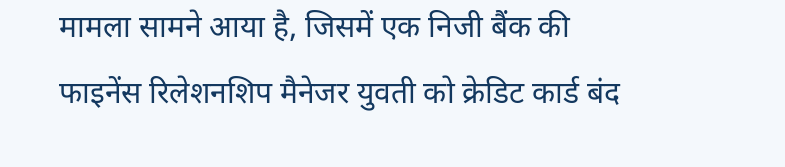मामला सामने आया है, जिसमें एक निजी बैंक की फाइनेंस रिलेशनशिप मैनेजर युवती को क्रेडिट कार्ड बंद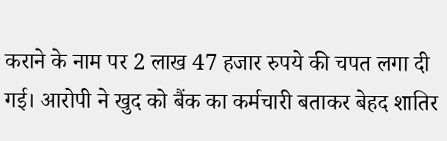कराने के नाम पर 2 लाख 47 हजार रुपये की चपत लगा दी गई। आरोपी ने खुद को बैंक का कर्मचारी बताकर बेहद शातिर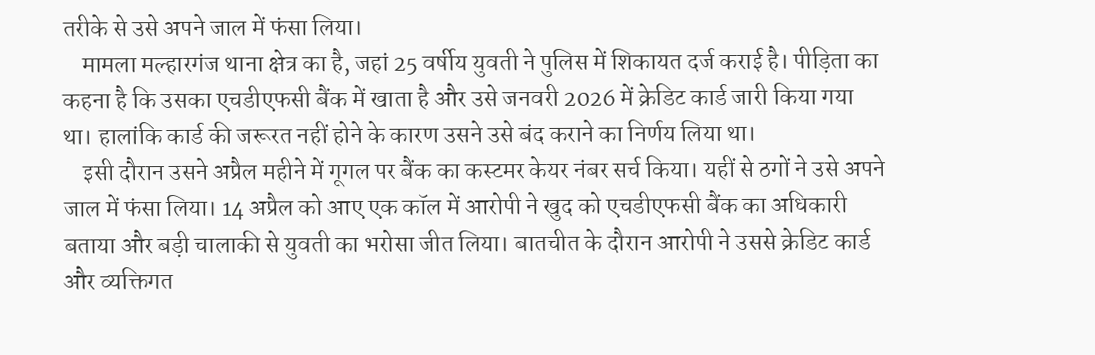तरीके से उसे अपने जाल में फंसा लिया।
    मामला मल्हारगंज थाना क्षेत्र का है, जहां 25 वर्षीय युवती ने पुलिस में शिकायत दर्ज कराई है। पीड़िता का कहना है कि उसका एचडीएफसी बैंक में खाता है और उसे जनवरी 2026 में क्रेडिट कार्ड जारी किया गया था। हालांकि कार्ड की जरूरत नहीं होने के कारण उसने उसे बंद कराने का निर्णय लिया था।
    इसी दौरान उसने अप्रैल महीने में गूगल पर बैंक का कस्टमर केयर नंबर सर्च किया। यहीं से ठगों ने उसे अपने जाल में फंसा लिया। 14 अप्रैल को आए एक कॉल में आरोपी ने खुद को एचडीएफसी बैंक का अधिकारी बताया और बड़ी चालाकी से युवती का भरोसा जीत लिया। बातचीत के दौरान आरोपी ने उससे क्रेडिट कार्ड और व्यक्तिगत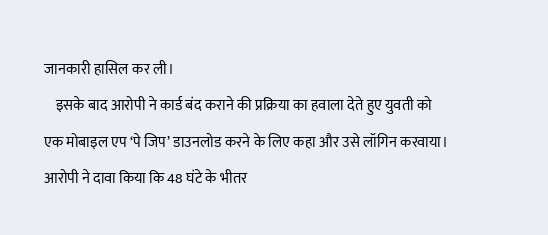जानकारी हासिल कर ली।
    इसके बाद आरोपी ने कार्ड बंद कराने की प्रक्रिया का हवाला देते हुए युवती को एक मोबाइल एप ‘पे जिप’ डाउनलोड करने के लिए कहा और उसे लॉगिन करवाया। आरोपी ने दावा किया कि 48 घंटे के भीतर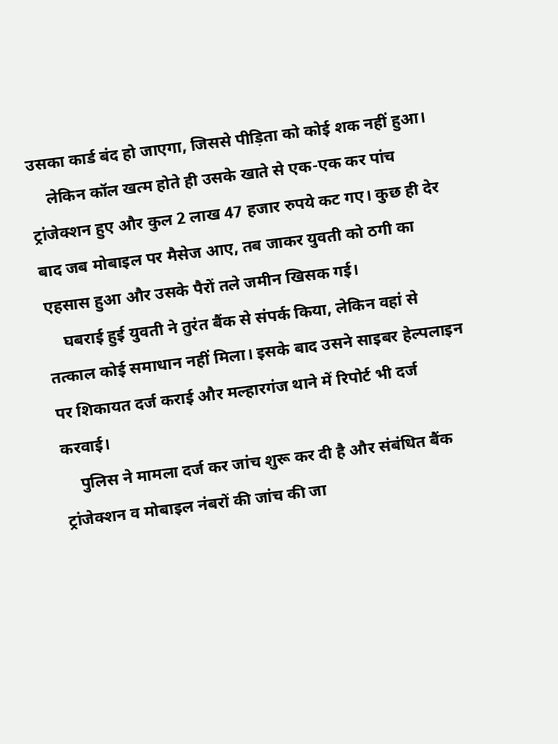उसका कार्ड बंद हो जाएगा, जिससे पीड़िता को कोई शक नहीं हुआ।
    लेकिन कॉल खत्म होते ही उसके खाते से एक-एक कर पांच ट्रांजेक्शन हुए और कुल 2 लाख 47 हजार रुपये कट गए। कुछ ही देर बाद जब मोबाइल पर मैसेज आए, तब जाकर युवती को ठगी का एहसास हुआ और उसके पैरों तले जमीन खिसक गई।
    घबराई हुई युवती ने तुरंत बैंक से संपर्क किया, लेकिन वहां से तत्काल कोई समाधान नहीं मिला। इसके बाद उसने साइबर हेल्पलाइन पर शिकायत दर्ज कराई और मल्हारगंज थाने में रिपोर्ट भी दर्ज करवाई।
    पुलिस ने मामला दर्ज कर जांच शुरू कर दी है और संबंधित बैंक ट्रांजेक्शन व मोबाइल नंबरों की जांच की जा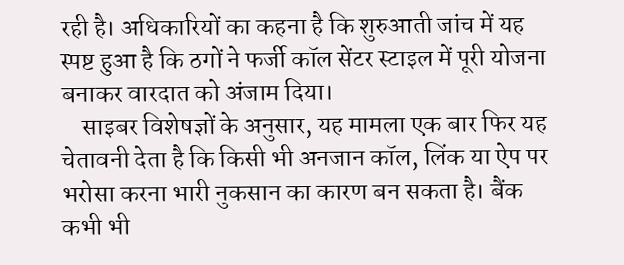रही है। अधिकारियों का कहना है कि शुरुआती जांच में यह स्पष्ट हुआ है कि ठगों ने फर्जी कॉल सेंटर स्टाइल में पूरी योजना बनाकर वारदात को अंजाम दिया।
    साइबर विशेषज्ञों के अनुसार, यह मामला एक बार फिर यह चेतावनी देता है कि किसी भी अनजान कॉल, लिंक या ऐप पर भरोसा करना भारी नुकसान का कारण बन सकता है। बैंक कभी भी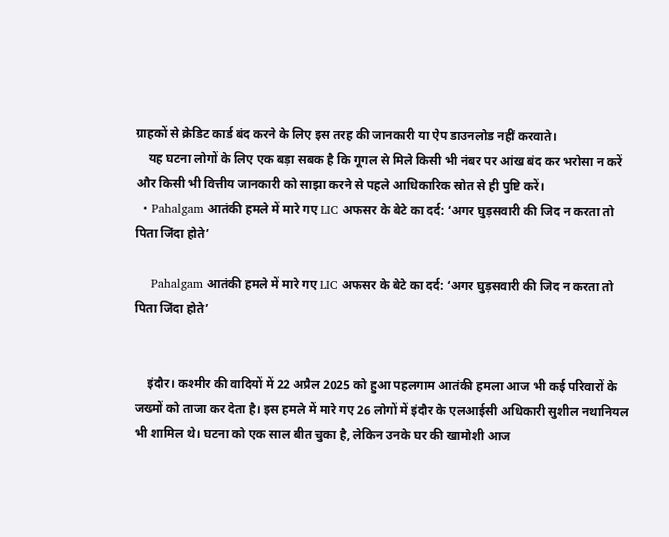ग्राहकों से क्रेडिट कार्ड बंद करने के लिए इस तरह की जानकारी या ऐप डाउनलोड नहीं करवाते।
    यह घटना लोगों के लिए एक बड़ा सबक है कि गूगल से मिले किसी भी नंबर पर आंख बंद कर भरोसा न करें और किसी भी वित्तीय जानकारी को साझा करने से पहले आधिकारिक स्रोत से ही पुष्टि करें।
  • Pahalgam आतंकी हमले में मारे गए LIC अफसर के बेटे का दर्द: ‘अगर घुड़सवारी की जिद न करता तो पिता जिंदा होते’

    Pahalgam आतंकी हमले में मारे गए LIC अफसर के बेटे का दर्द: ‘अगर घुड़सवारी की जिद न करता तो पिता जिंदा होते’


    इंदौर। कश्मीर की वादियों में 22 अप्रैल 2025 को हुआ पहलगाम आतंकी हमला आज भी कई परिवारों के जख्मों को ताजा कर देता है। इस हमले में मारे गए 26 लोगों में इंदौर के एलआईसी अधिकारी सुशील नथानियल भी शामिल थे। घटना को एक साल बीत चुका है, लेकिन उनके घर की खामोशी आज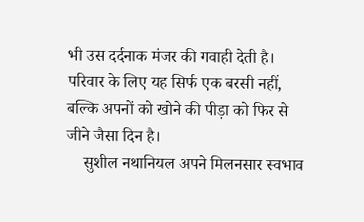भी उस दर्दनाक मंजर की गवाही देती है। परिवार के लिए यह सिर्फ एक बरसी नहीं, बल्कि अपनों को खोने की पीड़ा को फिर से जीने जैसा दिन है।
    सुशील नथानियल अपने मिलनसार स्वभाव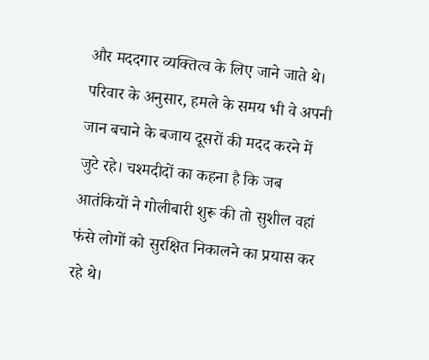और मददगार व्यक्तित्व के लिए जाने जाते थे। परिवार के अनुसार, हमले के समय भी वे अपनी जान बचाने के बजाय दूसरों की मदद करने में जुटे रहे। चश्मदीदों का कहना है कि जब आतंकियों ने गोलीबारी शुरू की तो सुशील वहां फंसे लोगों को सुरक्षित निकालने का प्रयास कर रहे थे।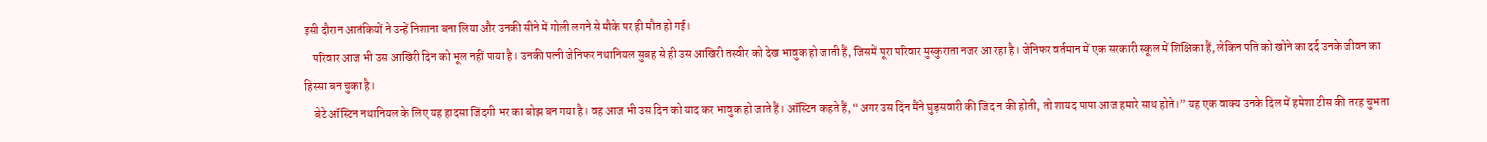इसी दौरान आतंकियों ने उन्हें निशाना बना लिया और उनकी सीने में गोली लगने से मौके पर ही मौत हो गई।
    परिवार आज भी उस आखिरी दिन को भूल नहीं पाया है। उनकी पत्नी जेनिफर नथानियल सुबह से ही उस आखिरी तस्वीर को देख भावुक हो जाती हैं, जिसमें पूरा परिवार मुस्कुराता नजर आ रहा है। जेनिफर वर्तमान में एक सरकारी स्कूल में शिक्षिका हैं, लेकिन पति को खोने का दर्द उनके जीवन का हिस्सा बन चुका है।
    बेटे ऑस्टिन नथानियल के लिए यह हादसा जिंदगी भर का बोझ बन गया है। वह आज भी उस दिन को याद कर भावुक हो जाते हैं। ऑस्टिन कहते हैं, “अगर उस दिन मैंने घुड़सवारी की जिद न की होती, तो शायद पापा आज हमारे साथ होते।” यह एक वाक्य उनके दिल में हमेशा टीस की तरह चुभता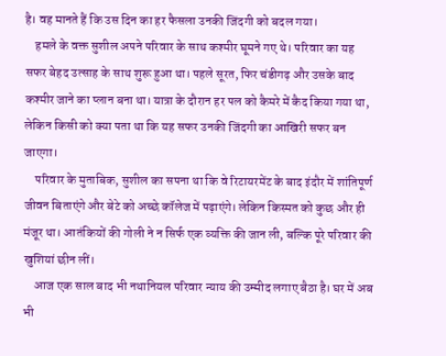है। वह मानते हैं कि उस दिन का हर फैसला उनकी जिंदगी को बदल गया।
    हमले के वक्त सुशील अपने परिवार के साथ कश्मीर घूमने गए थे। परिवार का यह सफर बेहद उत्साह के साथ शुरू हुआ था। पहले सूरत, फिर चंडीगढ़ और उसके बाद कश्मीर जाने का प्लान बना था। यात्रा के दौरान हर पल को कैमरे में कैद किया गया था, लेकिन किसी को क्या पता था कि यह सफर उनकी जिंदगी का आखिरी सफर बन जाएगा।
    परिवार के मुताबिक, सुशील का सपना था कि वे रिटायरमेंट के बाद इंदौर में शांतिपूर्ण जीवन बिताएंगे और बेटे को अच्छे कॉलेज में पढ़ाएंगे। लेकिन किस्मत को कुछ और ही मंजूर था। आतंकियों की गोली ने न सिर्फ एक व्यक्ति की जान ली, बल्कि पूरे परिवार की खुशियां छीन लीं।
    आज एक साल बाद भी नथानियल परिवार न्याय की उम्मीद लगाए बैठा है। घर में अब भी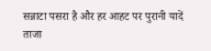सन्नाटा पसरा है और हर आहट पर पुरानी यादें ताजा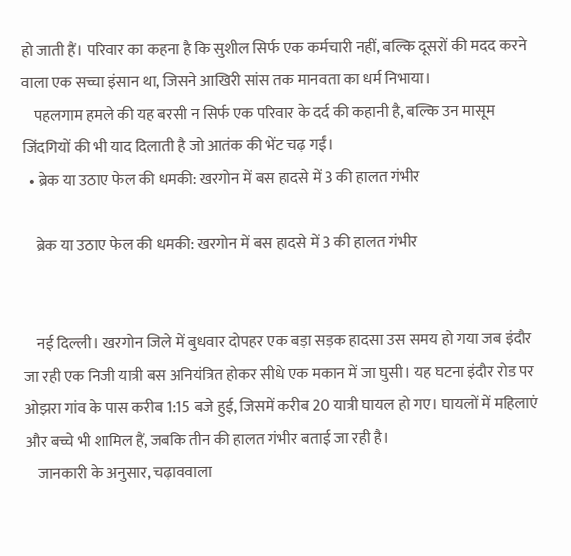हो जाती हैं। परिवार का कहना है कि सुशील सिर्फ एक कर्मचारी नहीं, बल्कि दूसरों की मदद करने वाला एक सच्चा इंसान था, जिसने आखिरी सांस तक मानवता का धर्म निभाया।
    पहलगाम हमले की यह बरसी न सिर्फ एक परिवार के दर्द की कहानी है, बल्कि उन मासूम जिंदगियों की भी याद दिलाती है जो आतंक की भेंट चढ़ गईं।
  • ब्रेक या उठाए फेल की धमकी: खरगोन में बस हादसे में 3 की हालत गंभीर

    ब्रेक या उठाए फेल की धमकी: खरगोन में बस हादसे में 3 की हालत गंभीर


    नई दिल्ली। खरगोन जिले में बुधवार दोपहर एक बड़ा सड़क हादसा उस समय हो गया जब इंदौर जा रही एक निजी यात्री बस अनियंत्रित होकर सीधे एक मकान में जा घुसी। यह घटना इंदौर रोड पर ओझरा गांव के पास करीब 1:15 बजे हुई, जिसमें करीब 20 यात्री घायल हो गए। घायलों में महिलाएं और बच्चे भी शामिल हैं, जबकि तीन की हालत गंभीर बताई जा रही है।
    जानकारी के अनुसार, चढ़ाववाला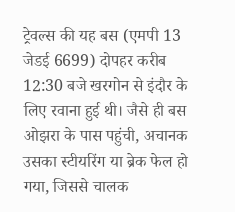ट्रेवल्स की यह बस (एमपी 13 जेडई 6699) दोपहर करीब 12:30 बजे खरगोन से इंदौर के लिए रवाना हुई थी। जैसे ही बस ओझरा के पास पहुंची, अचानक उसका स्टीयरिंग या ब्रेक फेल हो गया, जिससे चालक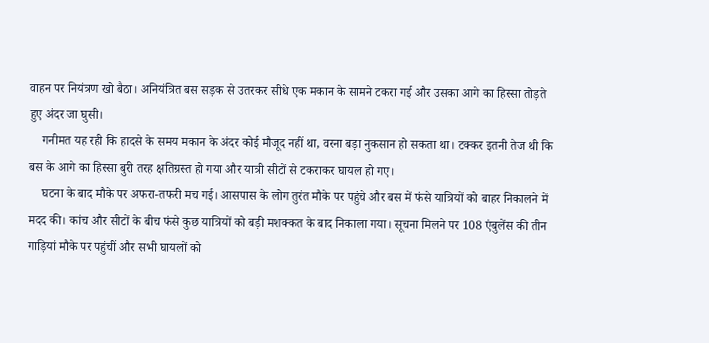वाहन पर नियंत्रण खो बैठा। अनियंत्रित बस सड़क से उतरकर सीधे एक मकान के सामने टकरा गई और उसका आगे का हिस्सा तोड़ते हुए अंदर जा घुसी।
    गनीमत यह रही कि हादसे के समय मकान के अंदर कोई मौजूद नहीं था, वरना बड़ा नुकसान हो सकता था। टक्कर इतनी तेज थी कि बस के आगे का हिस्सा बुरी तरह क्षतिग्रस्त हो गया और यात्री सीटों से टकराकर घायल हो गए।
    घटना के बाद मौके पर अफरा-तफरी मच गई। आसपास के लोग तुरंत मौके पर पहुंचे और बस में फंसे यात्रियों को बाहर निकालने में मदद की। कांच और सीटों के बीच फंसे कुछ यात्रियों को बड़ी मशक्कत के बाद निकाला गया। सूचना मिलने पर 108 एंबुलेंस की तीन गाड़ियां मौके पर पहुंचीं और सभी घायलों को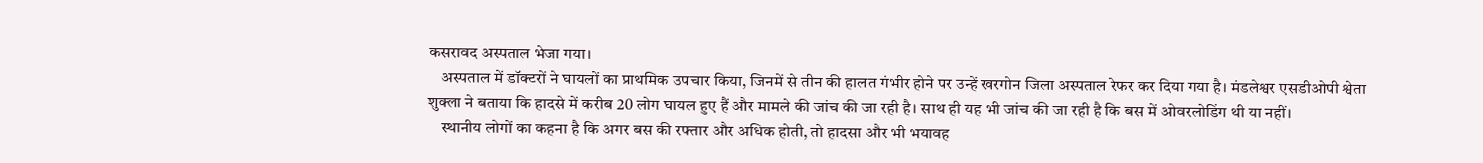कसरावद अस्पताल भेजा गया।
    अस्पताल में डॉक्टरों ने घायलों का प्राथमिक उपचार किया, जिनमें से तीन की हालत गंभीर होने पर उन्हें खरगोन जिला अस्पताल रेफर कर दिया गया है। मंडलेश्वर एसडीओपी श्वेता शुक्ला ने बताया कि हादसे में करीब 20 लोग घायल हुए हैं और मामले की जांच की जा रही है। साथ ही यह भी जांच की जा रही है कि बस में ओवरलोडिंग थी या नहीं।
    स्थानीय लोगों का कहना है कि अगर बस की रफ्तार और अधिक होती, तो हादसा और भी भयावह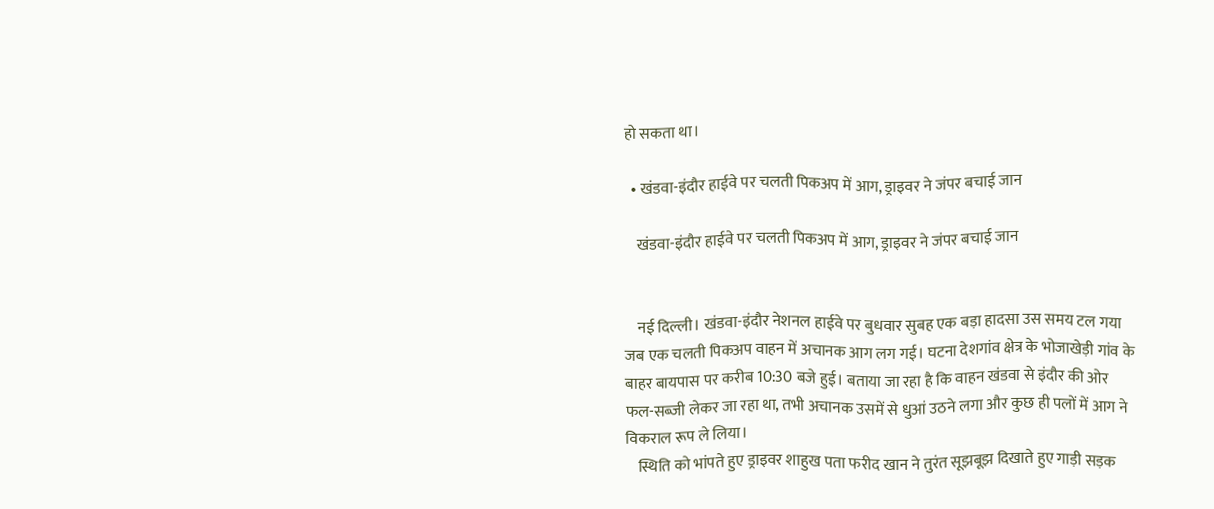हो सकता था।

  • खंडवा-इंदौर हाईवे पर चलती पिकअप में आग, ड्राइवर ने जंपर बचाई जान

    खंडवा-इंदौर हाईवे पर चलती पिकअप में आग, ड्राइवर ने जंपर बचाई जान


    नई दिल्ली। खंडवा-इंदौर नेशनल हाईवे पर बुधवार सुबह एक बड़ा हादसा उस समय टल गया जब एक चलती पिकअप वाहन में अचानक आग लग गई। घटना देशगांव क्षेत्र के भोजाखेड़ी गांव के बाहर बायपास पर करीब 10:30 बजे हुई। बताया जा रहा है कि वाहन खंडवा से इंदौर की ओर फल-सब्जी लेकर जा रहा था, तभी अचानक उसमें से धुआं उठने लगा और कुछ ही पलों में आग ने विकराल रूप ले लिया।
    स्थिति को भांपते हुए ड्राइवर शाहुख पता फरीद खान ने तुरंत सूझबूझ दिखाते हुए गाड़ी सड़क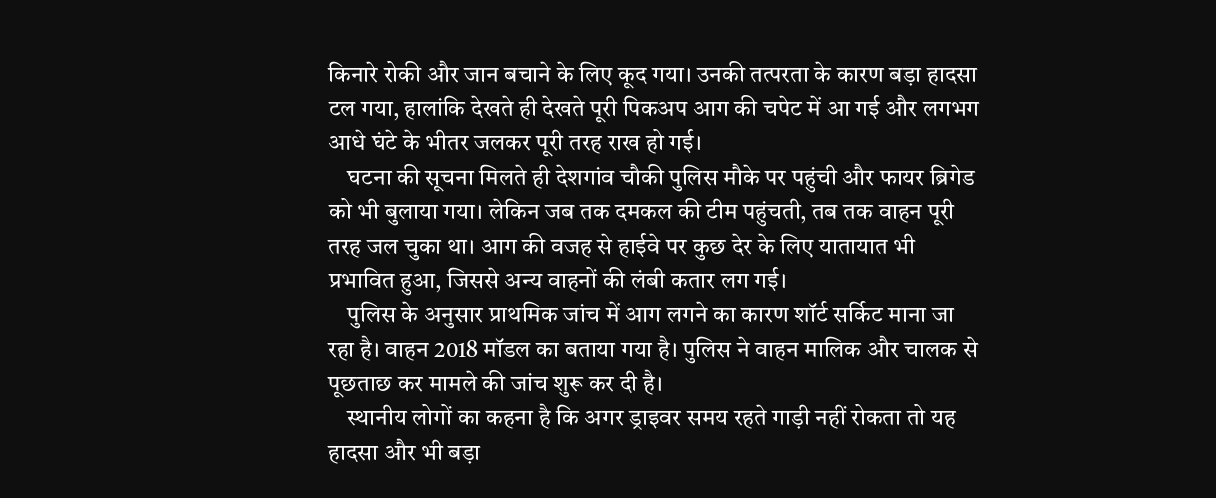किनारे रोकी और जान बचाने के लिए कूद गया। उनकी तत्परता के कारण बड़ा हादसा टल गया, हालांकि देखते ही देखते पूरी पिकअप आग की चपेट में आ गई और लगभग आधे घंटे के भीतर जलकर पूरी तरह राख हो गई।
    घटना की सूचना मिलते ही देशगांव चौकी पुलिस मौके पर पहुंची और फायर ब्रिगेड को भी बुलाया गया। लेकिन जब तक दमकल की टीम पहुंचती, तब तक वाहन पूरी तरह जल चुका था। आग की वजह से हाईवे पर कुछ देर के लिए यातायात भी प्रभावित हुआ, जिससे अन्य वाहनों की लंबी कतार लग गई।
    पुलिस के अनुसार प्राथमिक जांच में आग लगने का कारण शॉर्ट सर्किट माना जा रहा है। वाहन 2018 मॉडल का बताया गया है। पुलिस ने वाहन मालिक और चालक से पूछताछ कर मामले की जांच शुरू कर दी है।
    स्थानीय लोगों का कहना है कि अगर ड्राइवर समय रहते गाड़ी नहीं रोकता तो यह हादसा और भी बड़ा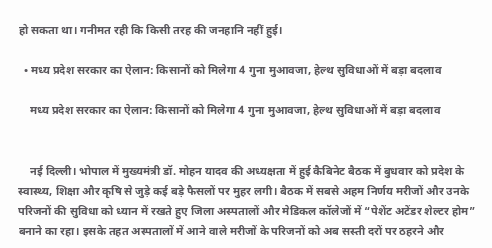हो सकता था। गनीमत रही कि किसी तरह की जनहानि नहीं हुई।

  • मध्य प्रदेश सरकार का ऐलान: किसानों को मिलेगा 4 गुना मुआवजा, हेल्थ सुविधाओं में बड़ा बदलाव

    मध्य प्रदेश सरकार का ऐलान: किसानों को मिलेगा 4 गुना मुआवजा, हेल्थ सुविधाओं में बड़ा बदलाव


    नई दिल्ली। भोपाल में मुख्यमंत्री डॉ. मोहन यादव की अध्यक्षता में हुई कैबिनेट बैठक में बुधवार को प्रदेश के स्वास्थ्य, शिक्षा और कृषि से जुड़े कई बड़े फैसलों पर मुहर लगी। बैठक में सबसे अहम निर्णय मरीजों और उनके परिजनों की सुविधा को ध्यान में रखते हुए जिला अस्पतालों और मेडिकल कॉलेजों में “पेशेंट अटेंडर शेल्टर होम” बनाने का रहा। इसके तहत अस्पतालों में आने वाले मरीजों के परिजनों को अब सस्ती दरों पर ठहरने और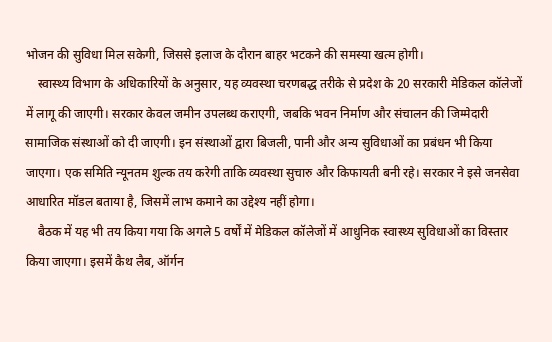भोजन की सुविधा मिल सकेगी, जिससे इलाज के दौरान बाहर भटकने की समस्या खत्म होगी।
    स्वास्थ्य विभाग के अधिकारियों के अनुसार, यह व्यवस्था चरणबद्ध तरीके से प्रदेश के 20 सरकारी मेडिकल कॉलेजों में लागू की जाएगी। सरकार केवल जमीन उपलब्ध कराएगी, जबकि भवन निर्माण और संचालन की जिम्मेदारी सामाजिक संस्थाओं को दी जाएगी। इन संस्थाओं द्वारा बिजली, पानी और अन्य सुविधाओं का प्रबंधन भी किया जाएगा। एक समिति न्यूनतम शुल्क तय करेगी ताकि व्यवस्था सुचारु और किफायती बनी रहे। सरकार ने इसे जनसेवा आधारित मॉडल बताया है, जिसमें लाभ कमाने का उद्देश्य नहीं होगा।
    बैठक में यह भी तय किया गया कि अगले 5 वर्षों में मेडिकल कॉलेजों में आधुनिक स्वास्थ्य सुविधाओं का विस्तार किया जाएगा। इसमें कैथ लैब, ऑर्गन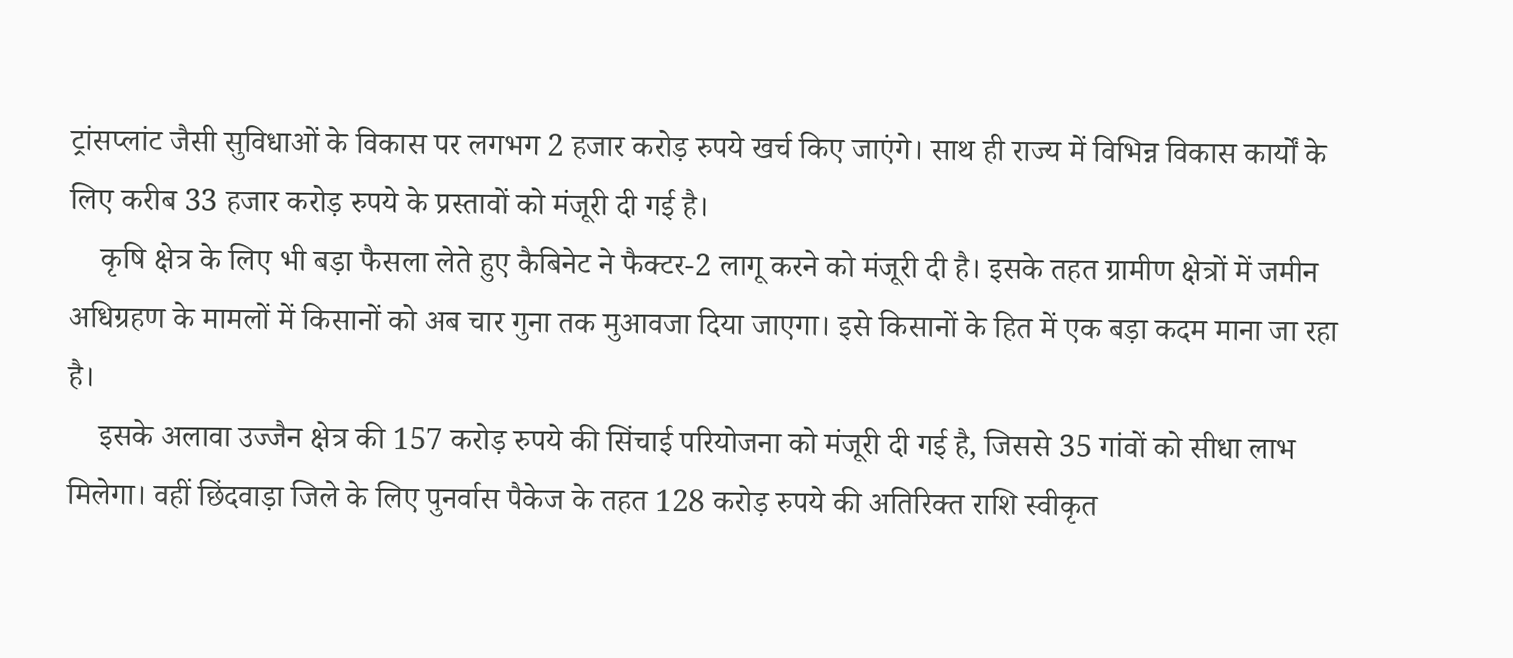ट्रांसप्लांट जैसी सुविधाओं के विकास पर लगभग 2 हजार करोड़ रुपये खर्च किए जाएंगे। साथ ही राज्य में विभिन्न विकास कार्यों के लिए करीब 33 हजार करोड़ रुपये के प्रस्तावों को मंजूरी दी गई है।
    कृषि क्षेत्र के लिए भी बड़ा फैसला लेते हुए कैबिनेट ने फैक्टर-2 लागू करने को मंजूरी दी है। इसके तहत ग्रामीण क्षेत्रों में जमीन अधिग्रहण के मामलों में किसानों को अब चार गुना तक मुआवजा दिया जाएगा। इसे किसानों के हित में एक बड़ा कदम माना जा रहा है।
    इसके अलावा उज्जैन क्षेत्र की 157 करोड़ रुपये की सिंचाई परियोजना को मंजूरी दी गई है, जिससे 35 गांवों को सीधा लाभ मिलेगा। वहीं छिंदवाड़ा जिले के लिए पुनर्वास पैकेज के तहत 128 करोड़ रुपये की अतिरिक्त राशि स्वीकृत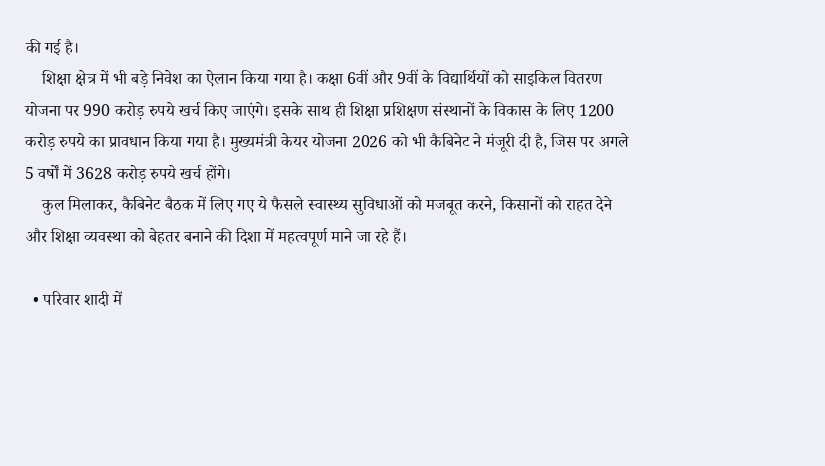की गई है।
    शिक्षा क्षेत्र में भी बड़े निवेश का ऐलान किया गया है। कक्षा 6वीं और 9वीं के विद्यार्थियों को साइकिल वितरण योजना पर 990 करोड़ रुपये खर्च किए जाएंगे। इसके साथ ही शिक्षा प्रशिक्षण संस्थानों के विकास के लिए 1200 करोड़ रुपये का प्रावधान किया गया है। मुख्यमंत्री केयर योजना 2026 को भी कैबिनेट ने मंजूरी दी है, जिस पर अगले 5 वर्षों में 3628 करोड़ रुपये खर्च होंगे।
    कुल मिलाकर, कैबिनेट बैठक में लिए गए ये फैसले स्वास्थ्य सुविधाओं को मजबूत करने, किसानों को राहत देने और शिक्षा व्यवस्था को बेहतर बनाने की दिशा में महत्वपूर्ण माने जा रहे हैं।

  • परिवार शादी में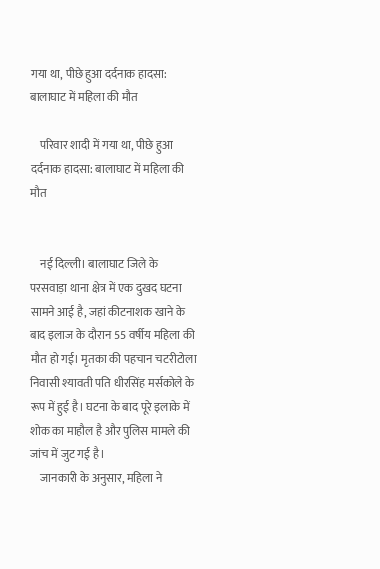गया था, पीछे हुआ दर्दनाक हादसा: बालाघाट में महिला की मौत

    परिवार शादी में गया था, पीछे हुआ दर्दनाक हादसा: बालाघाट में महिला की मौत


    नई दिल्ली। बालाघाट जिले के परसवाड़ा थाना क्षेत्र में एक दुखद घटना सामने आई है, जहां कीटनाशक खाने के बाद इलाज के दौरान 55 वर्षीय महिला की मौत हो गई। मृतका की पहचान चटरीटोला निवासी श्यावती पति धीरसिंह मर्सकोले के रूप में हुई है। घटना के बाद पूरे इलाके में शोक का माहौल है और पुलिस मामले की जांच में जुट गई है।
    जानकारी के अनुसार, महिला ने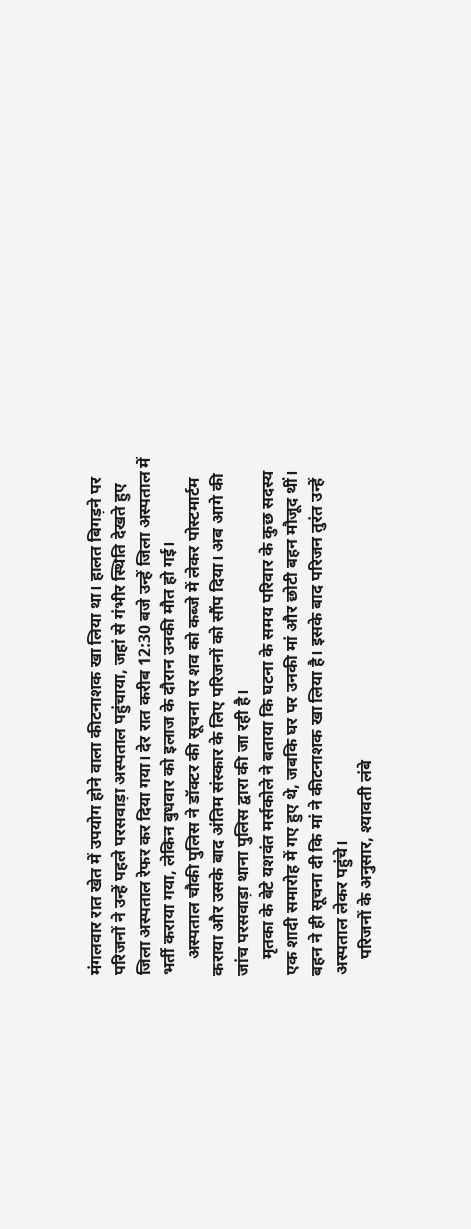मंगलवार रात खेत में उपयोग होने वाला कीटनाशक खा लिया था। हालत बिगड़ने पर परिजनों ने उन्हें पहले परसवाड़ा अस्पताल पहुंचाया, जहां से गंभीर स्थिति देखते हुए जिला अस्पताल रेफर कर दिया गया। देर रात करीब 12:30 बजे उन्हें जिला अस्पताल में भर्ती कराया गया, लेकिन बुधवार को इलाज के दौरान उनकी मौत हो गई।
    अस्पताल चौकी पुलिस ने डॉक्टर की सूचना पर शव को कब्जे में लेकर पोस्टमार्टम कराया और उसके बाद अंतिम संस्कार के लिए परिजनों को सौंप दिया। अब आगे की जांच परसवाड़ा थाना पुलिस द्वारा की जा रही है।
    मृतका के बेटे यशवंत मर्सकोले ने बताया कि घटना के समय परिवार के कुछ सदस्य एक शादी समारोह में गए हुए थे, जबकि घर पर उनकी मां और छोटी बहन मौजूद थीं। बहन ने ही सूचना दी कि मां ने कीटनाशक खा लिया है। इसके बाद परिजन तुरंत उन्हें अस्पताल लेकर पहुंचे।
    परिजनों के अनुसार, श्यावती लंबे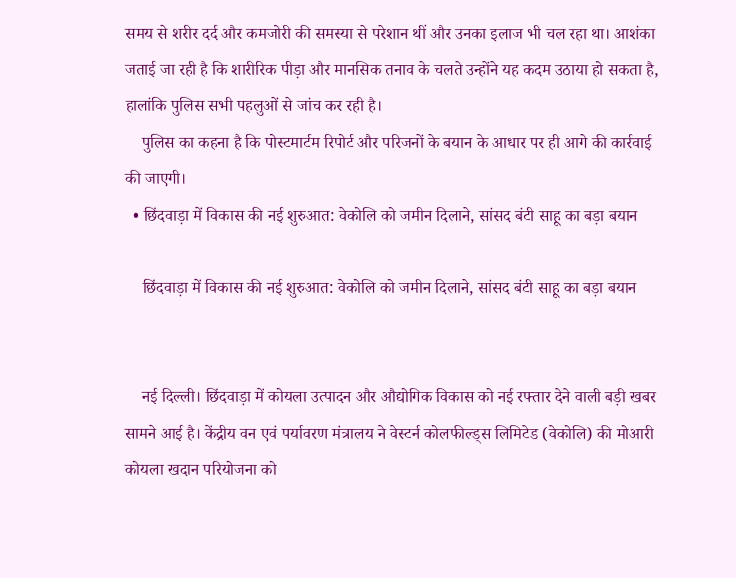समय से शरीर दर्द और कमजोरी की समस्या से परेशान थीं और उनका इलाज भी चल रहा था। आशंका जताई जा रही है कि शारीरिक पीड़ा और मानसिक तनाव के चलते उन्होंने यह कदम उठाया हो सकता है, हालांकि पुलिस सभी पहलुओं से जांच कर रही है।
    पुलिस का कहना है कि पोस्टमार्टम रिपोर्ट और परिजनों के बयान के आधार पर ही आगे की कार्रवाई की जाएगी।
  • छिंदवाड़ा में विकास की नई शुरुआत: वेकोलि को जमीन दिलाने, सांसद बंटी साहू का बड़ा बयान

    छिंदवाड़ा में विकास की नई शुरुआत: वेकोलि को जमीन दिलाने, सांसद बंटी साहू का बड़ा बयान


    नई दिल्ली। छिंदवाड़ा में कोयला उत्पादन और औद्योगिक विकास को नई रफ्तार देने वाली बड़ी खबर सामने आई है। केंद्रीय वन एवं पर्यावरण मंत्रालय ने वेस्टर्न कोलफील्ड्स लिमिटेड (वेकोलि) की मोआरी कोयला खदान परियोजना को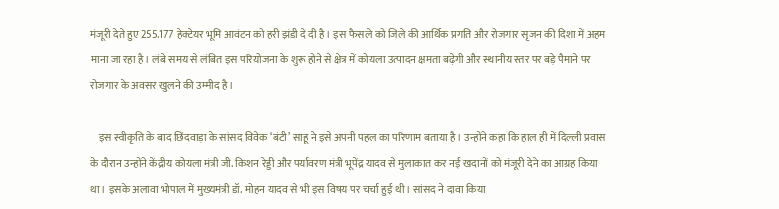मंजूरी देते हुए 255.177 हेक्टेयर भूमि आवंटन को हरी झंडी दे दी है। इस फैसले को जिले की आर्थिक प्रगति और रोजगार सृजन की दिशा में अहम माना जा रहा है। लंबे समय से लंबित इस परियोजना के शुरू होने से क्षेत्र में कोयला उत्पादन क्षमता बढ़ेगी और स्थानीय स्तर पर बड़े पैमाने पर रोजगार के अवसर खुलने की उम्मीद है।

    इस स्वीकृति के बाद छिंदवाड़ा के सांसद विवेक ‘बंटी’ साहू ने इसे अपनी पहल का परिणाम बताया है। उन्होंने कहा कि हाल ही में दिल्ली प्रवास के दौरान उन्होंने केंद्रीय कोयला मंत्री जी. किशन रेड्डी और पर्यावरण मंत्री भूपेंद्र यादव से मुलाकात कर नई खदानों को मंजूरी देने का आग्रह किया था। इसके अलावा भोपाल में मुख्यमंत्री डॉ. मोहन यादव से भी इस विषय पर चर्चा हुई थी। सांसद ने दावा किया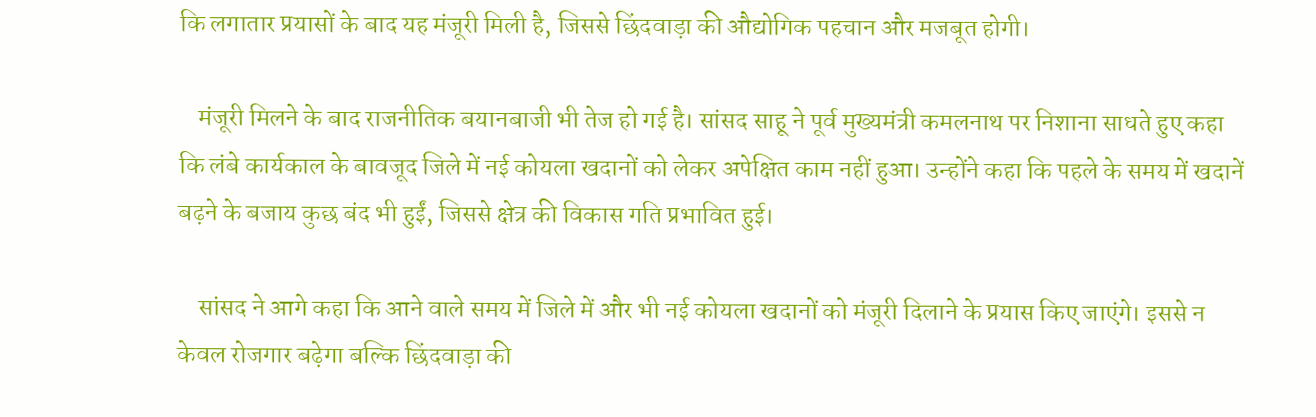कि लगातार प्रयासों के बाद यह मंजूरी मिली है, जिससे छिंदवाड़ा की औद्योगिक पहचान और मजबूत होगी।

    मंजूरी मिलने के बाद राजनीतिक बयानबाजी भी तेज हो गई है। सांसद साहू ने पूर्व मुख्यमंत्री कमलनाथ पर निशाना साधते हुए कहा कि लंबे कार्यकाल के बावजूद जिले में नई कोयला खदानों को लेकर अपेक्षित काम नहीं हुआ। उन्होंने कहा कि पहले के समय में खदानें बढ़ने के बजाय कुछ बंद भी हुईं, जिससे क्षेत्र की विकास गति प्रभावित हुई।

    सांसद ने आगे कहा कि आने वाले समय में जिले में और भी नई कोयला खदानों को मंजूरी दिलाने के प्रयास किए जाएंगे। इससे न केवल रोजगार बढ़ेगा बल्कि छिंदवाड़ा की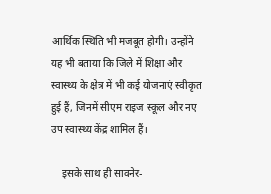आर्थिक स्थिति भी मजबूत होगी। उन्होंने यह भी बताया कि जिले में शिक्षा और स्वास्थ्य के क्षेत्र में भी कई योजनाएं स्वीकृत हुई हैं, जिनमें सीएम राइज स्कूल और नए उप स्वास्थ्य केंद्र शामिल हैं।

    इसके साथ ही सावनेर-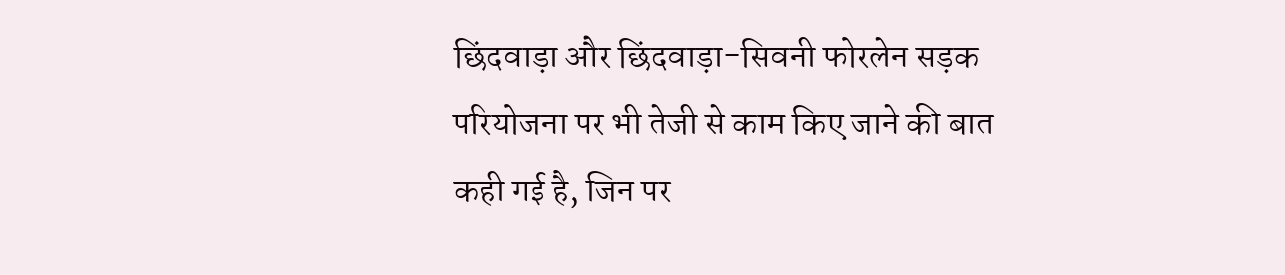छिंदवाड़ा और छिंदवाड़ा-सिवनी फोरलेन सड़क परियोजना पर भी तेजी से काम किए जाने की बात कही गई है, जिन पर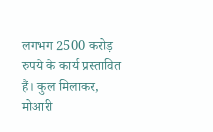लगभग 2500 करोड़ रुपये के कार्य प्रस्तावित हैं। कुल मिलाकर, मोआरी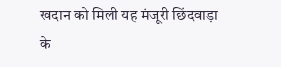खदान को मिली यह मंजूरी छिंदवाड़ा के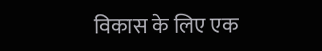विकास के लिए एक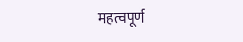महत्वपूर्ण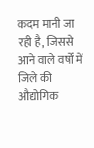कदम मानी जा रही है, जिससे आने वाले वर्षों में जिले की औद्योगिक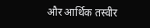और आर्थिक तस्वीर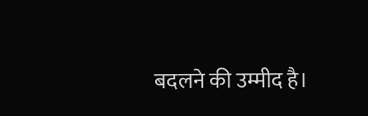बदलने की उम्मीद है।